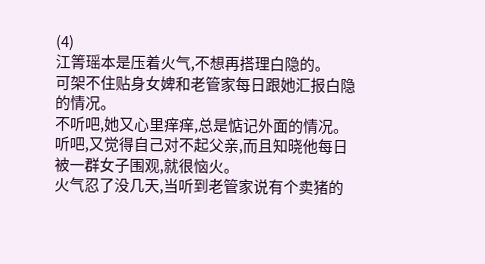(4)
江箐瑶本是压着火气,不想再搭理白隐的。
可架不住贴身女婢和老管家每日跟她汇报白隐的情况。
不听吧,她又心里痒痒,总是惦记外面的情况。
听吧,又觉得自己对不起父亲,而且知晓他每日被一群女子围观,就很恼火。
火气忍了没几天,当听到老管家说有个卖猪的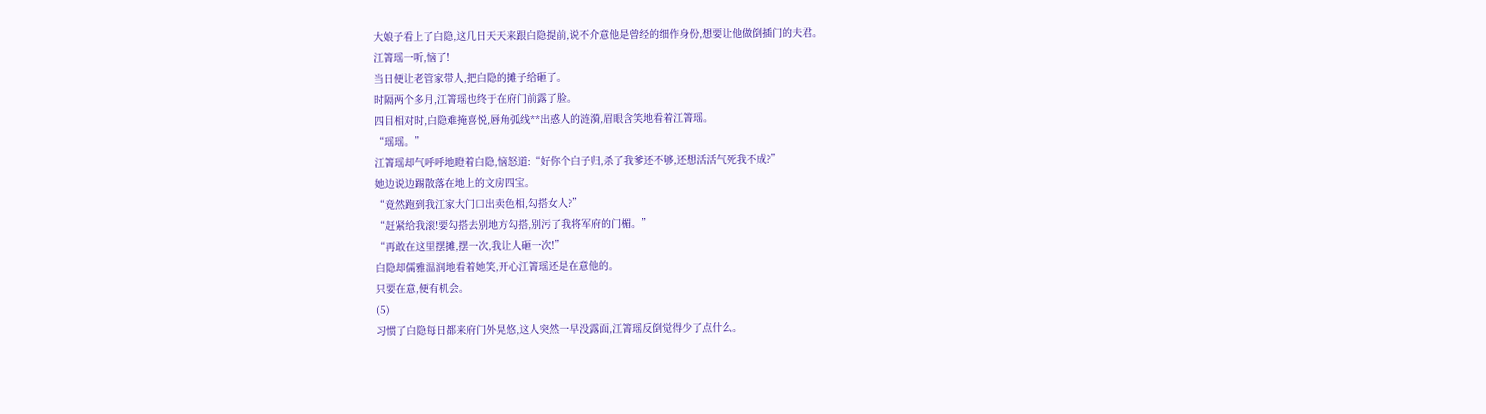大娘子看上了白隐,这几日天天来跟白隐提前,说不介意他是曾经的细作身份,想要让他做倒插门的夫君。
江箐瑶一听,恼了!
当日便让老管家带人,把白隐的摊子给砸了。
时隔两个多月,江箐瑶也终于在府门前露了脸。
四目相对时,白隐难掩喜悦,唇角弧线**出惑人的涟漪,眉眼含笑地看着江箐瑶。
“瑶瑶。”
江箐瑶却气呼呼地瞪着白隐,恼怒道:“好你个白子归,杀了我爹还不够,还想活活气死我不成?”
她边说边踢散落在地上的文房四宝。
“竟然跑到我江家大门口出卖色相,勾搭女人?”
“赶紧给我滚!要勾搭去别地方勾搭,别污了我将军府的门楣。”
“再敢在这里摆摊,摆一次,我让人砸一次!”
白隐却儒雅温润地看着她笑,开心江箐瑶还是在意他的。
只要在意,便有机会。
(5)
习惯了白隐每日都来府门外晃悠,这人突然一早没露面,江箐瑶反倒觉得少了点什么。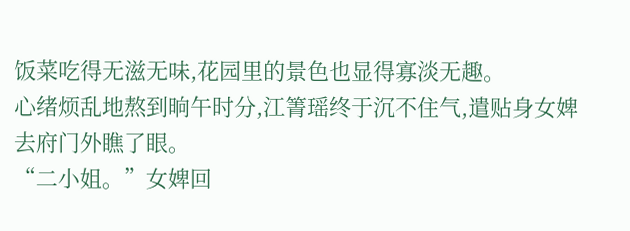饭菜吃得无滋无味,花园里的景色也显得寡淡无趣。
心绪烦乱地熬到晌午时分,江箐瑶终于沉不住气,遣贴身女婢去府门外瞧了眼。
“二小姐。”女婢回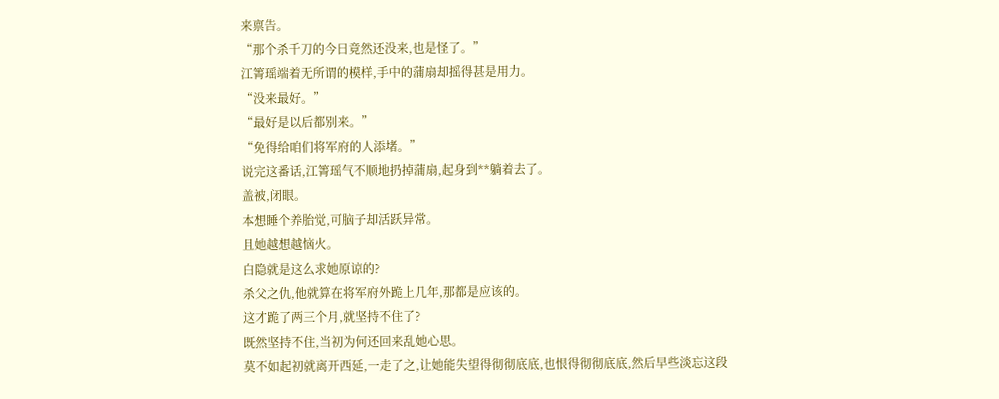来禀告。
“那个杀千刀的今日竟然还没来,也是怪了。”
江箐瑶端着无所谓的模样,手中的蒲扇却摇得甚是用力。
“没来最好。”
“最好是以后都别来。”
“免得给咱们将军府的人添堵。”
说完这番话,江箐瑶气不顺地扔掉蒲扇,起身到**躺着去了。
盖被,闭眼。
本想睡个养胎觉,可脑子却活跃异常。
且她越想越恼火。
白隐就是这么求她原谅的?
杀父之仇,他就算在将军府外跪上几年,那都是应该的。
这才跪了两三个月,就坚持不住了?
既然坚持不住,当初为何还回来乱她心思。
莫不如起初就离开西延,一走了之,让她能失望得彻彻底底,也恨得彻彻底底,然后早些淡忘这段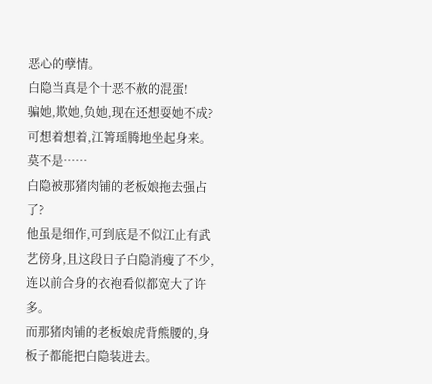恶心的孽情。
白隐当真是个十恶不赦的混蛋!
骗她,欺她,负她,现在还想耍她不成?
可想着想着,江箐瑶腾地坐起身来。
莫不是……
白隐被那猪肉铺的老板娘拖去强占了?
他虽是细作,可到底是不似江止有武艺傍身,且这段日子白隐消瘦了不少,连以前合身的衣袍看似都宽大了许多。
而那猪肉铺的老板娘虎背熊腰的,身板子都能把白隐装进去。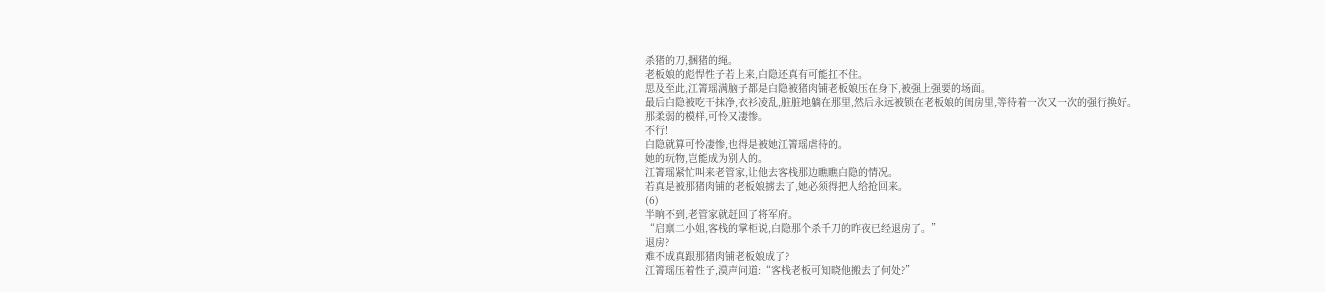杀猪的刀,捆猪的绳。
老板娘的彪悍性子若上来,白隐还真有可能扛不住。
思及至此,江箐瑶满脑子都是白隐被猪肉铺老板娘压在身下,被强上强要的场面。
最后白隐被吃干抹净,衣衫凌乱,脏脏地躺在那里,然后永远被锁在老板娘的闺房里,等待着一次又一次的强行换好。
那柔弱的模样,可怜又凄惨。
不行!
白隐就算可怜凄惨,也得是被她江箐瑶虐待的。
她的玩物,岂能成为别人的。
江箐瑶紧忙叫来老管家,让他去客栈那边瞧瞧白隐的情况。
若真是被那猪肉铺的老板娘掳去了,她必须得把人给抢回来。
(6)
半晌不到,老管家就赶回了将军府。
“启禀二小姐,客栈的掌柜说,白隐那个杀千刀的昨夜已经退房了。”
退房?
难不成真跟那猪肉铺老板娘成了?
江箐瑶压着性子,漠声问道:“客栈老板可知晓他搬去了何处?”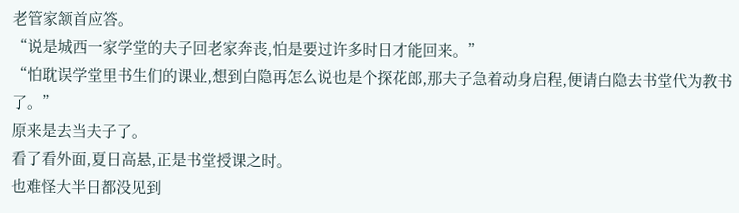老管家颔首应答。
“说是城西一家学堂的夫子回老家奔丧,怕是要过许多时日才能回来。”
“怕耽误学堂里书生们的课业,想到白隐再怎么说也是个探花郎,那夫子急着动身启程,便请白隐去书堂代为教书了。”
原来是去当夫子了。
看了看外面,夏日高悬,正是书堂授课之时。
也难怪大半日都没见到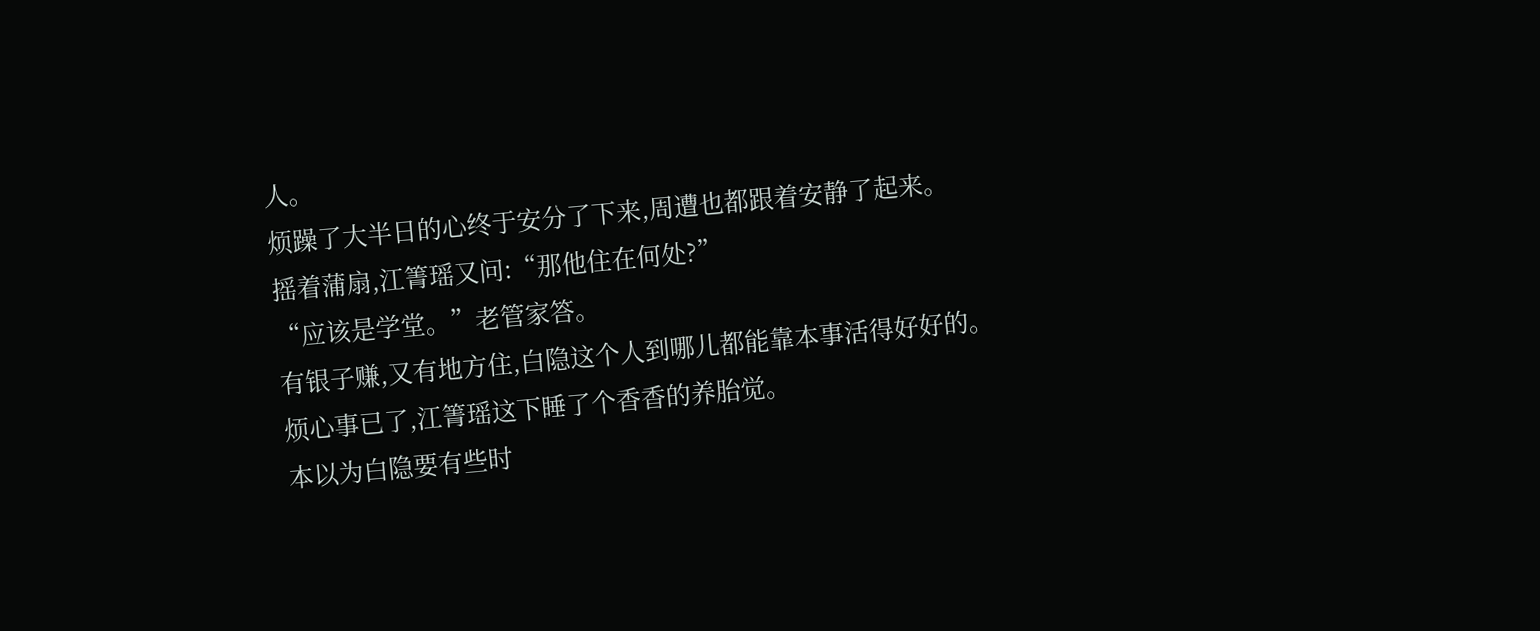人。
烦躁了大半日的心终于安分了下来,周遭也都跟着安静了起来。
摇着蒲扇,江箐瑶又问:“那他住在何处?”
“应该是学堂。”老管家答。
有银子赚,又有地方住,白隐这个人到哪儿都能靠本事活得好好的。
烦心事已了,江箐瑶这下睡了个香香的养胎觉。
本以为白隐要有些时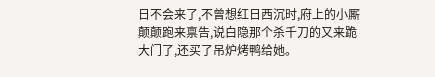日不会来了,不曾想红日西沉时,府上的小厮颠颠跑来禀告,说白隐那个杀千刀的又来跪大门了,还买了吊炉烤鸭给她。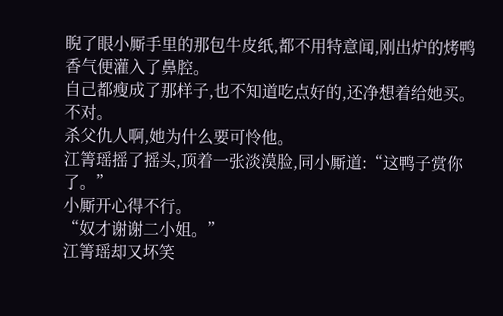睨了眼小厮手里的那包牛皮纸,都不用特意闻,刚出炉的烤鸭香气便灌入了鼻腔。
自己都瘦成了那样子,也不知道吃点好的,还净想着给她买。
不对。
杀父仇人啊,她为什么要可怜他。
江箐瑶摇了摇头,顶着一张淡漠脸,同小厮道:“这鸭子赏你了。”
小厮开心得不行。
“奴才谢谢二小姐。”
江箐瑶却又坏笑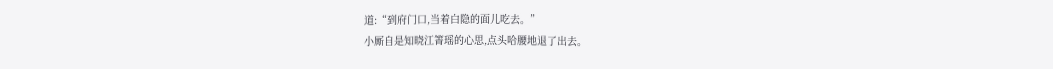道:“到府门口,当着白隐的面儿吃去。”
小厮自是知晓江箐瑶的心思,点头哈腰地退了出去。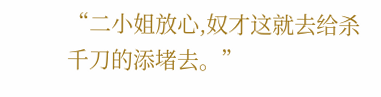“二小姐放心,奴才这就去给杀千刀的添堵去。”